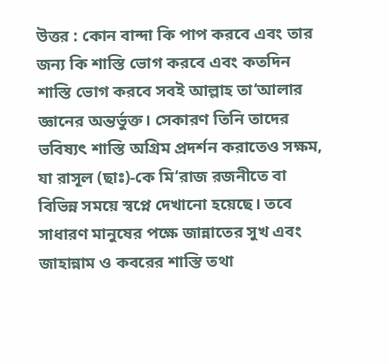উত্তর : কোন বান্দা কি পাপ করবে এবং তার জন্য কি শাস্তি ভোগ করবে এবং কতদিন শাস্তি ভোগ করবে সবই আল্লাহ তা‘আলার জ্ঞানের অন্তর্ভুক্ত। সেকারণ তিনি তাদের ভবিষ্যৎ শাস্তি অগ্রিম প্রদর্শন করাতেও সক্ষম, যা রাসূল (ছাঃ)-কে মি‘রাজ রজনীতে বা বিভিন্ন সময়ে স্বপ্নে দেখানো হয়েছে। তবে সাধারণ মানুষের পক্ষে জান্নাতের সুখ এবং জাহান্নাম ও কবরের শাস্তি তথা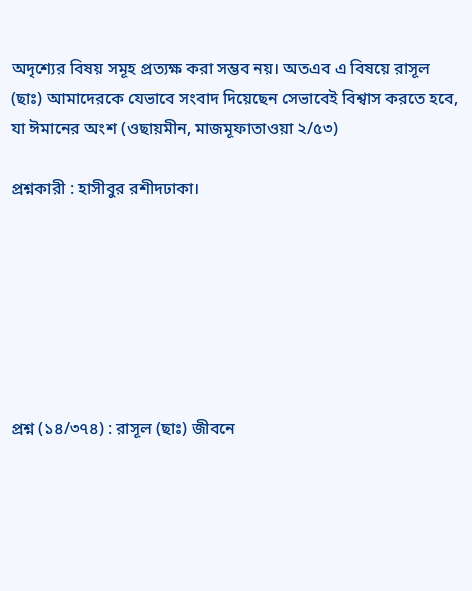অদৃশ্যের বিষয় সমূহ প্রত্যক্ষ করা সম্ভব নয়। অতএব এ বিষয়ে রাসূল (ছাঃ) আমাদেরকে যেভাবে সংবাদ দিয়েছেন সেভাবেই বিশ্বাস করতে হবে, যা ঈমানের অংশ (ওছায়মীন, মাজমূফাতাওয়া ২/৫৩)

প্রশ্নকারী : হাসীবুর রশীদঢাকা।







প্রশ্ন (১৪/৩৭৪) : রাসূল (ছাঃ) জীবনে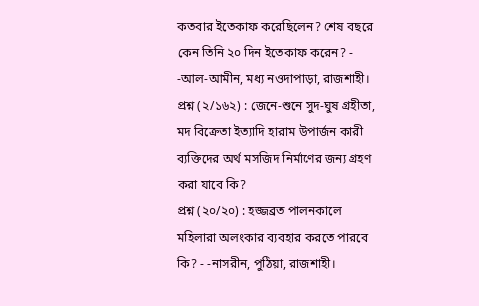কতবার ইতেকাফ করেছিলেন? শেষ বছরে কেন তিনি ২০ দিন ইতেকাফ করেন? - -আল-আমীন, মধ্য নওদাপাড়া, রাজশাহী।
প্রশ্ন (২/১৬২) : জেনে-শুনে সুদ-ঘুষ গ্রহীতা, মদ বিক্রেতা ইত্যাদি হারাম উপার্জন কারী ব্যক্তিদের অর্থ মসজিদ নির্মাণের জন্য গ্রহণ করা যাবে কি?
প্রশ্ন (২০/২০) : হজ্জব্রত পালনকালে মহিলারা অলংকার ব্যবহার করতে পারবে কি? - -নাসরীন, পুঠিয়া, রাজশাহী।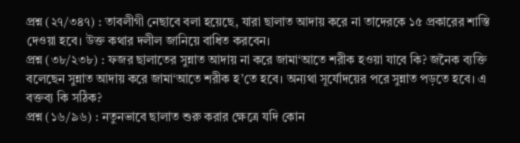প্রশ্ন (২৭/৩৪৭) : তাবলীগী নেছাবে বলা হয়েছে, যারা ছালাত আদায় করে না তাদেরকে ১৫ প্রকারের শাস্তি দেওয়া হবে। উক্ত কথার দলীল জানিয়ে বাধিত করবেন।
প্রশ্ন (৩৮/২৩৮) : ফজর ছালাতের সুন্নাত আদায় না করে জামা‘আতে শরীক হওয়া যাবে কি? জনৈক ব্যক্তি বলেছেন সুন্নাত আদায় করে জামা‘আতে শরীক হ’তে হবে। অন্যথা সূর্যোদয়ের পরে সুন্নাত পড়তে হবে। এ বক্তব্য কি সঠিক?
প্রশ্ন (১৬/৯৬) : নতুনভাবে ছালাত শুরু করার ক্ষেত্রে যদি কোন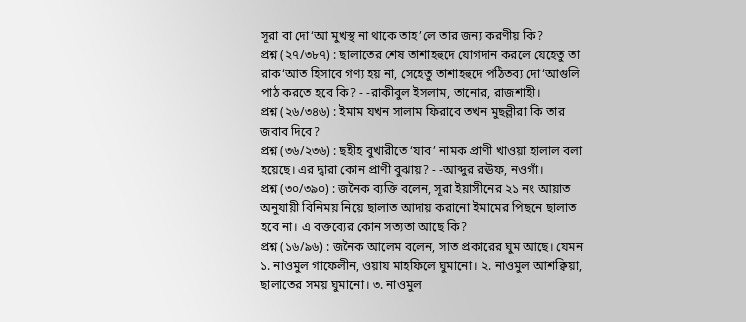সূরা বা দো‘আ মুখস্থ না থাকে তাহ’লে তার জন্য করণীয় কি?
প্রশ্ন (২৭/৩৮৭) : ছালাতের শেষ তাশাহহুদে যোগদান করলে যেহেতু তা রাক‘আত হিসাবে গণ্য হয় না, সেহেতু তাশাহহুদে পঠিতব্য দো‘আগুলি পাঠ করতে হবে কি? - -রাকীবুল ইসলাম, তানোর, রাজশাহী।
প্রশ্ন (২৬/৩৪৬) : ইমাম যখন সালাম ফিরাবে তখন মুছল্লীরা কি তার জবাব দিবে?
প্রশ্ন (৩৬/২৩৬) : ছহীহ বুখারীতে ‘যাব’ নামক প্রাণী খাওয়া হালাল বলা হয়েছে। এর দ্বারা কোন প্রাণী বুঝায়? - -আব্দুর রঊফ, নওগাঁ।
প্রশ্ন (৩০/৩৯০) : জনৈক ব্যক্তি বলেন, সূরা ইয়াসীনের ২১ নং আয়াত অনুযায়ী বিনিময় নিয়ে ছালাত আদায় করানো ইমামের পিছনে ছালাত হবে না। এ বক্তব্যের কোন সত্যতা আছে কি?
প্রশ্ন (১৬/৯৬) : জনৈক আলেম বলেন, সাত প্রকারের ঘুম আছে। যেমন ১. নাওমুল গাফেলীন, ওয়ায মাহফিলে ঘুমানো। ২. নাওমুল আশক্বিয়া, ছালাতের সময় ঘুমানো। ৩. নাওমুল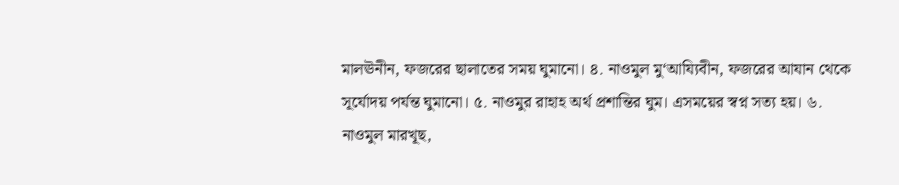মালঊনীন, ফজরের ছালাতের সময় ঘুমানো। ৪. নাওমুল মু‘আয্যিবীন, ফজরের আযান থেকে সূর্যোদয় পর্যন্ত ঘুমানো। ৫. নাওমুর রাহাহ অর্থ প্রশান্তির ঘুম। এসময়ের স্বপ্ন সত্য হয়। ৬. নাওমুল মারখূছ,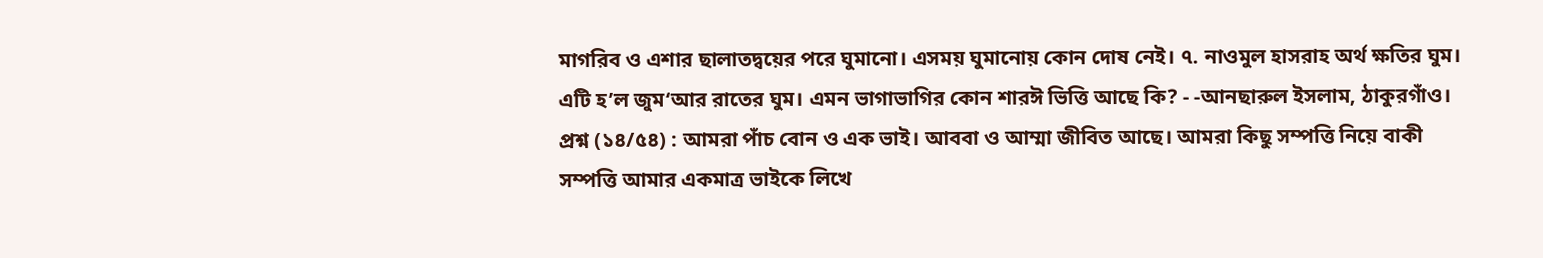মাগরিব ও এশার ছালাতদ্বয়ের পরে ঘুমানো। এসময় ঘুমানোয় কোন দোষ নেই। ৭. নাওমুল হাসরাহ অর্থ ক্ষতির ঘুম। এটি হ’ল জুম‘আর রাতের ঘুম। এমন ভাগাভাগির কোন শারঈ ভিত্তি আছে কি? - -আনছারুল ইসলাম, ঠাকুরগাঁও।
প্রশ্ন (১৪/৫৪) : আমরা পাঁচ বোন ও এক ভাই। আববা ও আম্মা জীবিত আছে। আমরা কিছু সম্পত্তি নিয়ে বাকী সম্পত্তি আমার একমাত্র ভাইকে লিখে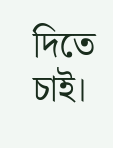দিতে চাই।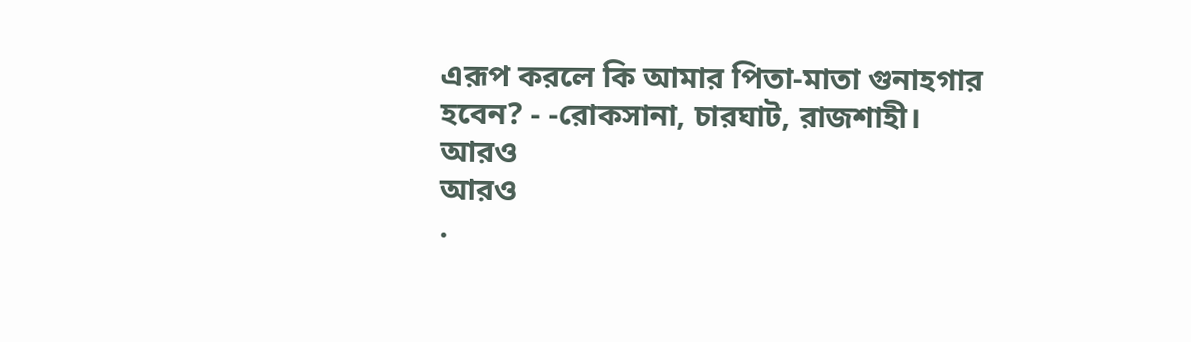এরূপ করলে কি আমার পিতা-মাতা গুনাহগার হবেন? - -রোকসানা, চারঘাট, রাজশাহী।
আরও
আরও
.